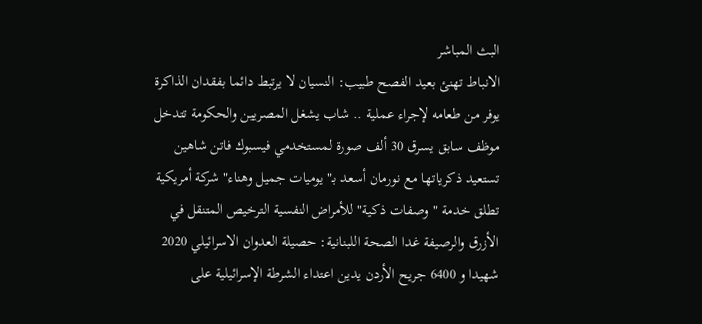البث المباشر
الانباط تهنئ بعيد الفصح طبيب: النسيان لا يرتبط دائما بفقدان الذاكرة يوفر من طعامه لإجراء عملية .. شاب يشغل المصريين والحكومة تتدخل موظف سابق يسرق 30 ألف صورة لمستخدمي فيسبوك فاتن شاهين تستعيد ذكرياتها مع نورمان أسعد بـ"يوميات جميل وهناء" شركة أمريكية تطلق خدمة "وصفات ذكية" للأمراض النفسية الترخيص المتنقل في الأزرق والرصيفة غدا الصحة اللبنانية: حصيلة العدوان الاسرائيلي 2020 شهيدا و 6400 جريح الأردن يدين اعتداء الشرطة الإسرائيلية على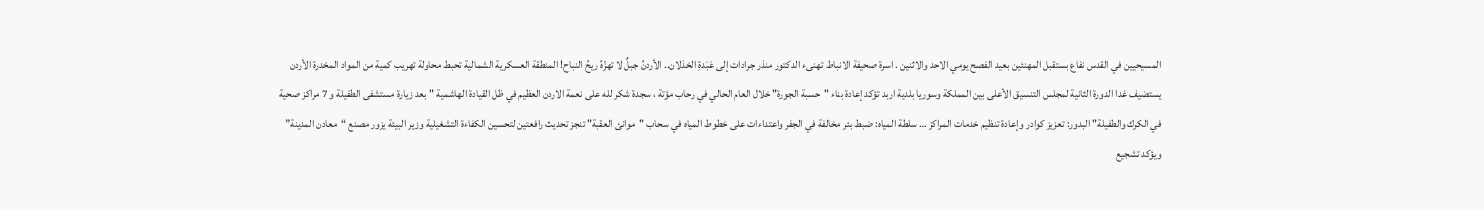المسيحيين في القدس نفاع بستقبل المهنئين بعيد الفصح يومي الاحد والاثنين . اسرة صحيفة الانباط تهنىء الدكتور منذر جرادات إلى عَبَدةِ الخذلان.. الأردنُ جبلٌ لا تهزّهُ ريحُ النباح! المنطقة العسكرية الشمالية تحبط محاولة تهريب كمية من المواد المخدرة الأردن يستضيف غدا الدورة الثانية لمجلس التنسيق الأعلى بين المملكة وسوريا بلدية اربد تؤكد إعادة بناء "حسبة الجورة" خلال العام الحالي في رحاب مؤتة ، سجدة شكر لله على نعمة الاردن العظيم في ظل القيادة الهاشمية "بعد زيارة مستشفى الطفيلة و 7 مراكز صحية في الكرك والطفيلة" البدور: تعزيز كوادر وإعادة تنظيم خدمات المراكز … سلطة المياه: ضبط بئر مخالفة في الجفر واعتداءات على خطوط المياه في سحاب "موانئ العقبة" تنجز تحديث رافعتين لتحسين الكفاءة التشغيلية وزير البيئة يزور مصنع “معادن المدينة” ويؤكد تشجيع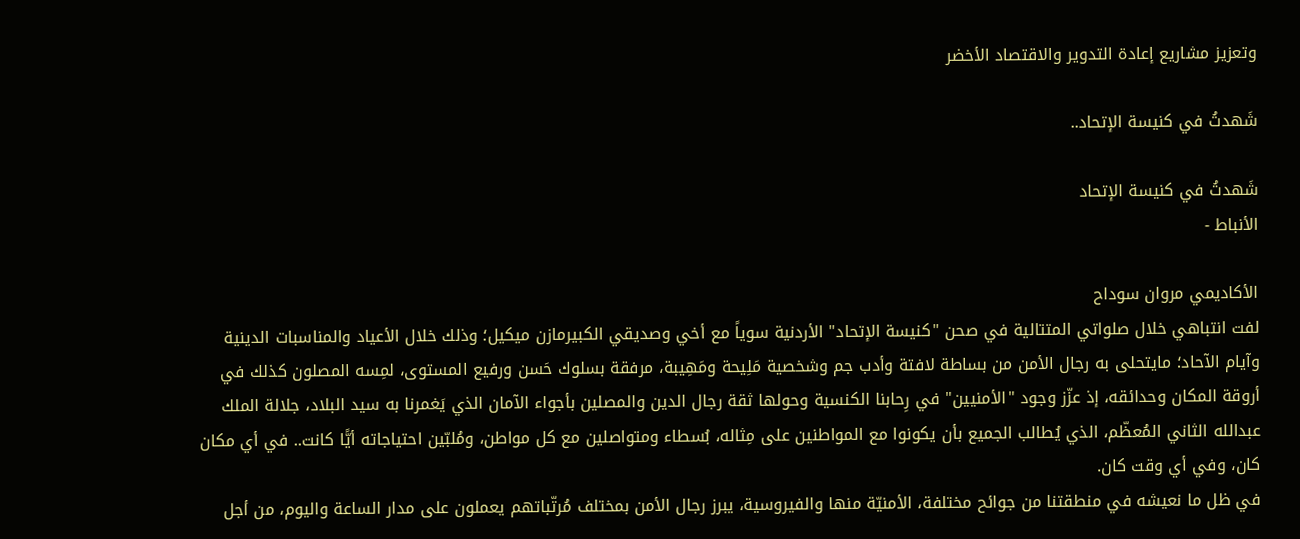وتعزيز مشاريع إعادة التدوير والاقتصاد الأخضر

شَهدتُ في كنيسة الإتحاد..

شَهدتُ في كنيسة الإتحاد
الأنباط -

الأكاديمي مروان سوداح
لفت انتباهي خلال صلواتي المتتالية في صحن "كنيسة الإتحاد" الأردنية سوياً مع أخي وصديقي الكبيرمازن ميكيل؛ وذلك خلال الأعياد والمناسبات الدينية وآيام الآحاد؛ مايتحلى به رجال الأمن من بساطة لافتة وأدب جم وشخصية مَلِيحة ومَهِيبة، مرفقة بسلوك حَسن ورفيع المستوى، لمِسه المصلون كذلك في أروقة المكان وحدائقه، إذ عزّز وجود "الأمنيين" في رِحابنا الكنسية وحولها ثقة رجال الدين والمصلين بأجواء الآمان الذي يَغمرنا به سيد البلاد، جلالة الملك عبدالله الثاني المُعظّم، الذي يُطالب الجميع بأن يكونوا مع المواطنين على مِثاله، بُسطاء ومتواصلين مع كل مواطن، ومُلبّين احتياجاته أيًّا كانت.. في أي مكان كان، وفي أي وقت كان.
في ظل ما نعيشه في منطقتنا من جوائح مختلفة، الأمنيّة منها والفيروسية، يبرز رجال الأمن بمختلف مُرتّباتهم يعملون على مدار الساعة واليوم، من أجل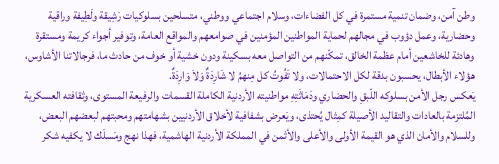وطن آمن، وضمان تنمية مستمرة في كل الفضاءات، وسلام اجتماعي ووطني، متسلحين بسلوكيات رَشِيقة ولَطِيفة وراقية وحضارية، وعمل دؤوب في مجالهم لحماية المواطنين المؤمنين في صوامعهم والمواقع العامة، وتوفير أجواء كريمة ومستقرة وهادئة للخاشعين أمام عظمة الخالق، تمكّنهم من التواصل معه بسكينة ودون خشية أو خوف من حادث ما، فرجالاتنا الأشاوس، هؤلاء الأبطال، يحسبون بدقة لكل الاحتمالات، ولا تَفُوتُ كل مِنهمُ لا شَارِدَةٌ وَلاَ وَارِدَةٌ.
يَعكس رجل الأمن بسلوكه اللّبقِ والحضاري ودَمَاثَتِهِ مواطنيته الأردنية الكاملة القسمات والرفيعة المستوى، وثقافته العسكرية المُلتزمة بالعادات والتقاليد الأصيلة كمِثال يُحتذى، ويَعرض بشفافية لأخلاق الأردنيين بشهامتهم ومحبتهم لبعضهم البعض، وللسلام والأمان الذي هو القيمة الأولى والأعلى والأثمن في المملكة الأردنية الهاشمية، فهذا نهج ومَسلَك لا يكفيه شكر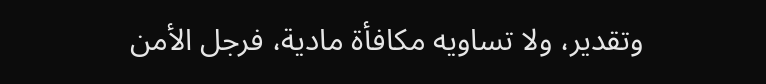وتقدير، ولا تساويه مكافأة مادية، فرجل الأمن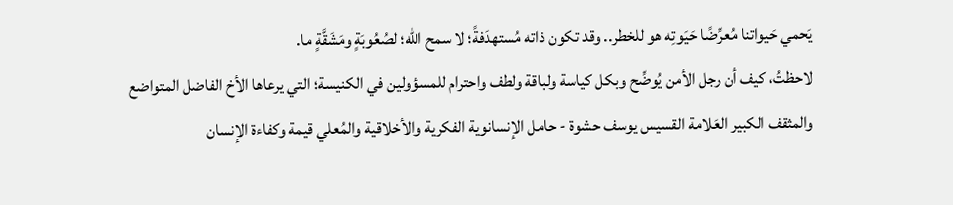يَحمي حَيواتنا مُعرِّضًا حَيَوتِه هو للخطر.. وقد تكون ذاته مُستهدَفةً؛ لا سمح الله؛ لصُعُوبَةٍ ومَشَقَّةٍ ما.
لاحظتُ، كيف أن رجل الأمن يُوضِّح وبكل كياسة ولباقة ولطف واحترام للمسؤولين في الكنيسة؛ التي يرعاها الأخ الفاضل المتواضع والمثقف الكبير العَلامة القسيس يوسف حشوة - حامل الإنسانوية الفكرية والأخلاقية والمُعلي قيمة وكفاءة الإنسان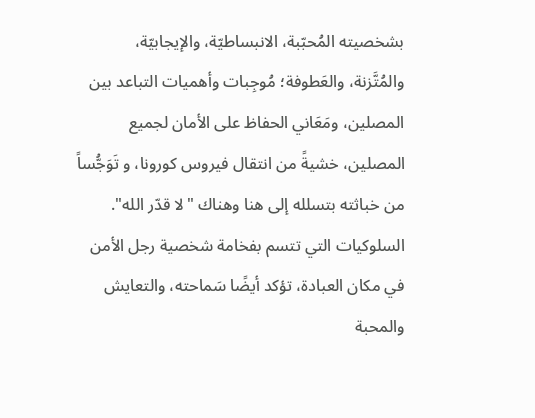بشخصيته المُحبّبة، الانبساطيّة، والإيجابيّة، والمُتَّزنة، والعَطوفة؛ مُوجِبات وأهميات التباعد بين المصلين، ومَعَاني الحفاظ على الأمان لجميع المصلين، خشيةً من انتقال فيروس كورونا، و تَوَجُّساً من خباثته بتسلله إلى هنا وهناك "لا قدّر الله".
السلوكيات التي تتسم بفخامة شخصية رجل الأمن في مكان العبادة، تؤكد أيضًا سَماحته، والتعايش والمحبة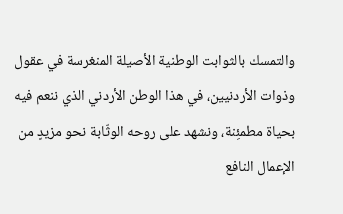والتمسك بالثوابت الوطنية الأصيلة المنغرسة في عقول وذوات الأردنيين، في هذا الوطن الأردني الذي ننعم فيه بحياة مطمئِنة، ونشهد على روحه الوثّابة نحو مزيدٍ من الإعمال النافع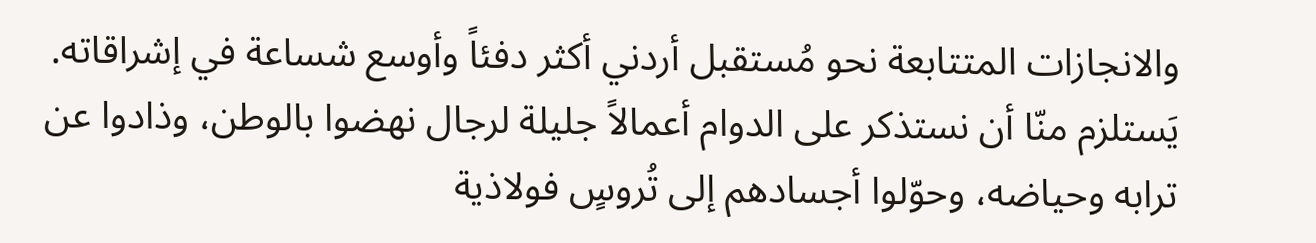والانجازات المتتابعة نحو مُستقبل أردني أكثر دفئاً وأوسع شساعة في إشراقاته.
يَستلزم منّا أن نستذكر على الدوام أعمالاً جليلة لرجال نهضوا بالوطن، وذادوا عن ترابه وحياضه، وحوّلوا أجسادهم إلى تُروسٍ فولاذية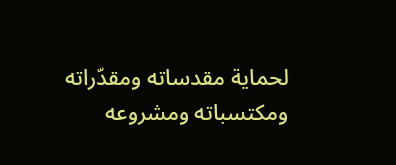لحماية مقدساته ومقدّراته ومكتسباته ومشروعه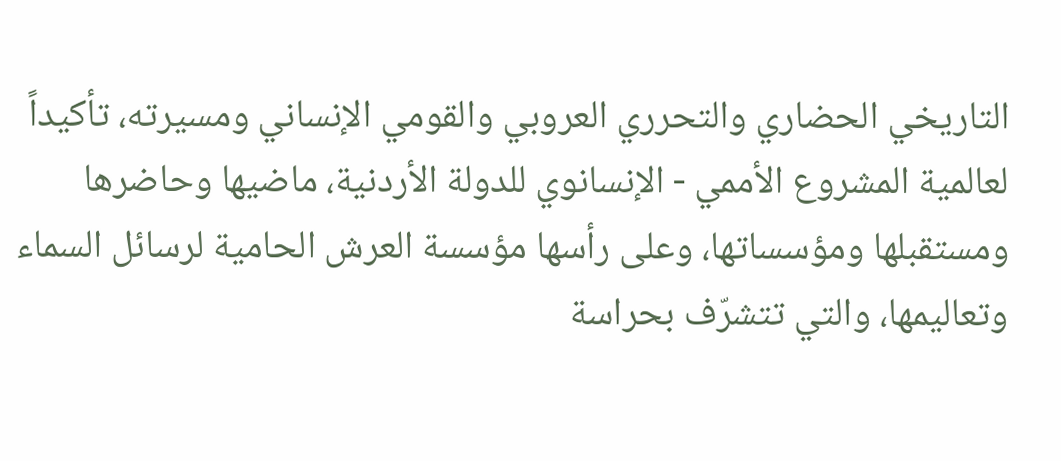التاريخي الحضاري والتحرري العروبي والقومي الإنساني ومسيرته، تأكيداً لعالمية المشروع الأممي - الإنسانوي للدولة الأردنية، ماضيها وحاضرها ومستقبلها ومؤسساتها، وعلى رأسها مؤسسة العرش الحامية لرسائل السماء وتعاليمها، والتي تتشرّف بحراسة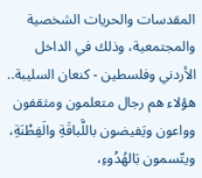المقدسات والحريات الشخصية والمجتمعية، وذلك في الداخل الأردني وفلسطين - كنعان السليبة.. هؤلاء هم رجال متعلمون ومثقفون وواعون ويَفيضون باللَّباقَةِ والَفِطْنَةِ، ويتّسمون بَالهُدُوءِ،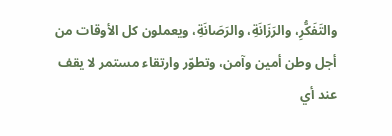والتَفَكُّرِ، والرَزَانَةِ، والرَصَانَةِ، ويعملون كل الأوقات من أجل وطن أمين وآمن، وتطوّر وارتقاء مستمر لا يقف عند أي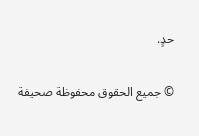حدٍ.

© جميع الحقوق محفوظة صحيفة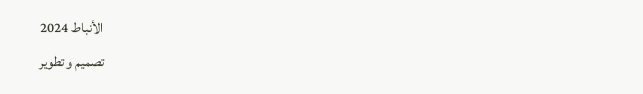الأنباط 2024
تصميم و تطوير